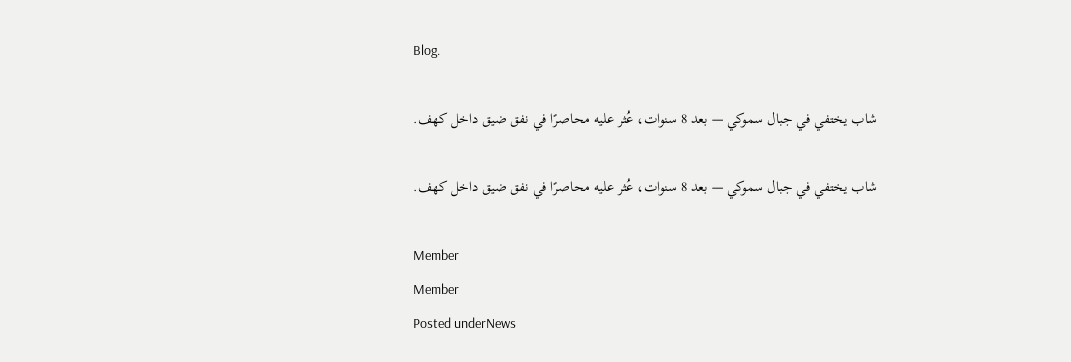Blog.

شاب يختفي في جبال سموكي — بعد 8 سنوات، عُثر عليه محاصرًا في نفق ضيق داخل كهف.

شاب يختفي في جبال سموكي — بعد 8 سنوات، عُثر عليه محاصرًا في نفق ضيق داخل كهف.

Member
Member
Posted underNews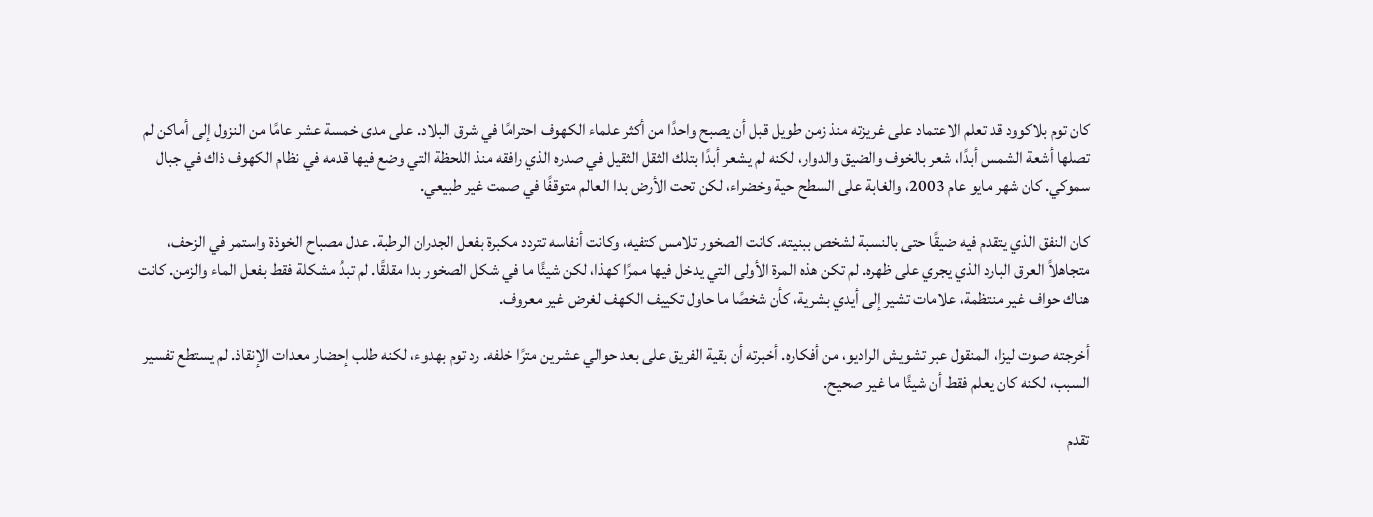كان توم بلاكوود قد تعلم الاعتماد على غريزته منذ زمن طويل قبل أن يصبح واحدًا من أكثر علماء الكهوف احترامًا في شرق البلاد. على مدى خمسة عشر عامًا من النزول إلى أماكن لم تصلها أشعة الشمس أبدًا، شعر بالخوف والضيق والدوار، لكنه لم يشعر أبدًا بتلك الثقل الثقيل في صدره الذي رافقه منذ اللحظة التي وضع فيها قدمه في نظام الكهوف ذاك في جبال سموكي. كان شهر مايو عام 2003، والغابة على السطح حية وخضراء، لكن تحت الأرض بدا العالم متوقفًا في صمت غير طبيعي.

كان النفق الذي يتقدم فيه ضيقًا حتى بالنسبة لشخص ببنيته. كانت الصخور تلامس كتفيه، وكانت أنفاسه تتردد مكبرة بفعل الجدران الرطبة. عدل مصباح الخوذة واستمر في الزحف، متجاهلاً العرق البارد الذي يجري على ظهره. لم تكن هذه المرة الأولى التي يدخل فيها ممرًا كهذا، لكن شيئًا ما في شكل الصخور بدا مقلقًا. لم تبدُ مشكلة فقط بفعل الماء والزمن. كانت هناك حواف غير منتظمة، علامات تشير إلى أيدي بشرية، كأن شخصًا ما حاول تكييف الكهف لغرض غير معروف.

أخرجته صوت ليزا، المنقول عبر تشويش الراديو، من أفكاره. أخبرته أن بقية الفريق على بعد حوالي عشرين مترًا خلفه. رد توم بهدوء، لكنه طلب إحضار معدات الإنقاذ. لم يستطع تفسير السبب، لكنه كان يعلم فقط أن شيئًا ما غير صحيح.

تقدم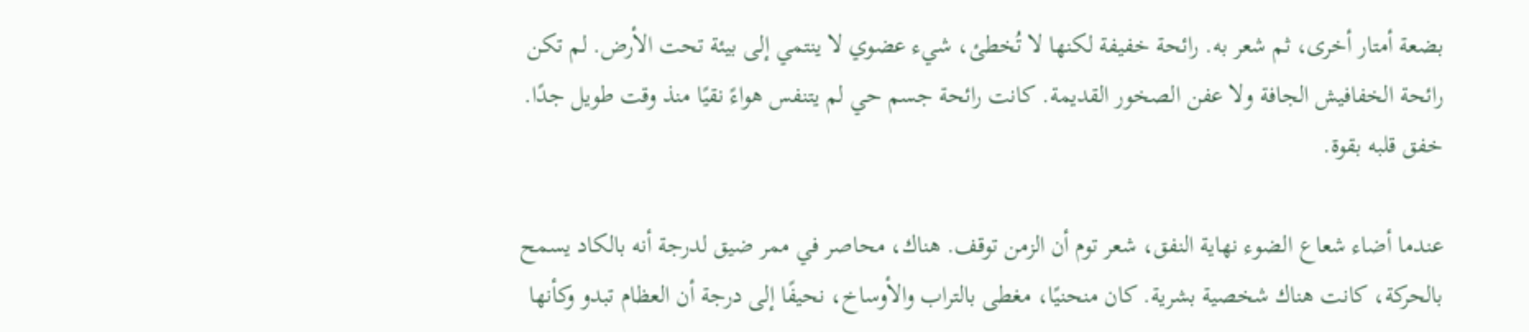بضعة أمتار أخرى، ثم شعر به. رائحة خفيفة لكنها لا تُخطئ، شيء عضوي لا ينتمي إلى بيئة تحت الأرض. لم تكن رائحة الخفافيش الجافة ولا عفن الصخور القديمة. كانت رائحة جسم حي لم يتنفس هواءً نقيًا منذ وقت طويل جدًا. خفق قلبه بقوة.

عندما أضاء شعاع الضوء نهاية النفق، شعر توم أن الزمن توقف. هناك، محاصر في ممر ضيق لدرجة أنه بالكاد يسمح بالحركة، كانت هناك شخصية بشرية. كان منحنيًا، مغطى بالتراب والأوساخ، نحيفًا إلى درجة أن العظام تبدو وكأنها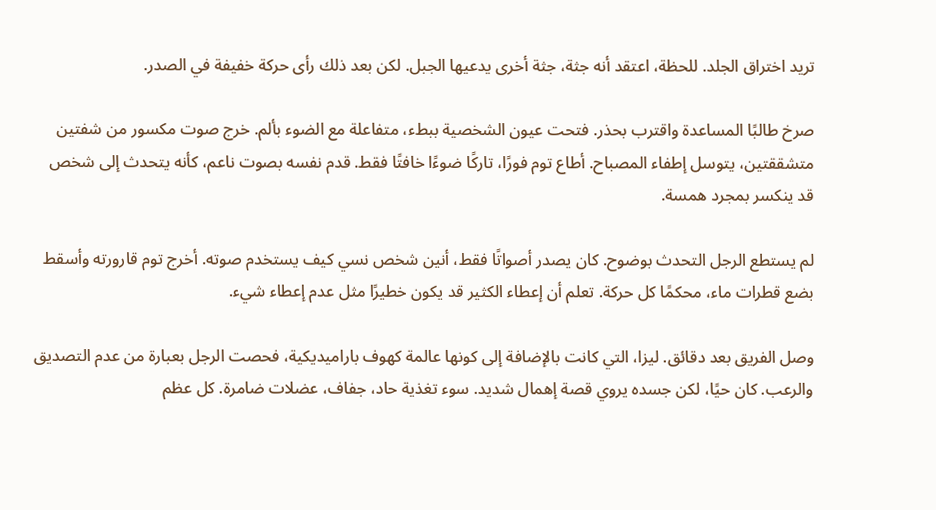تريد اختراق الجلد. للحظة، اعتقد أنه جثة، جثة أخرى يدعيها الجبل. لكن بعد ذلك رأى حركة خفيفة في الصدر.

صرخ طالبًا المساعدة واقترب بحذر. فتحت عيون الشخصية ببطء، متفاعلة مع الضوء بألم. خرج صوت مكسور من شفتين متشققتين، يتوسل إطفاء المصباح. أطاع توم فورًا، تاركًا ضوءًا خافتًا فقط. قدم نفسه بصوت ناعم، كأنه يتحدث إلى شخص قد ينكسر بمجرد همسة.

لم يستطع الرجل التحدث بوضوح. كان يصدر أصواتًا فقط، أنين شخص نسي كيف يستخدم صوته. أخرج توم قارورته وأسقط بضع قطرات ماء، محكمًا كل حركة. تعلم أن إعطاء الكثير قد يكون خطيرًا مثل عدم إعطاء شيء.

وصل الفريق بعد دقائق. ليزا، التي كانت بالإضافة إلى كونها عالمة كهوف باراميديكية، فحصت الرجل بعبارة من عدم التصديق والرعب. كان حيًا، لكن جسده يروي قصة إهمال شديد. سوء تغذية حاد، جفاف، عضلات ضامرة. كل عظم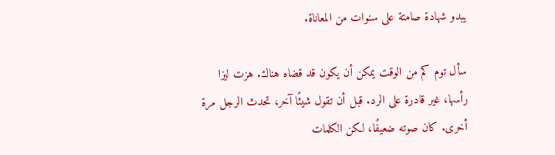يبدو شهادة صامتة على سنوات من المعاناة.

سأل توم كم من الوقت يمكن أن يكون قد قضاه هناك. هزت ليزا رأسها، غير قادرة على الرد. قبل أن تقول شيئًا آخر، تحدث الرجل مرة أخرى. كان صوته ضعيفًا، لكن الكلمات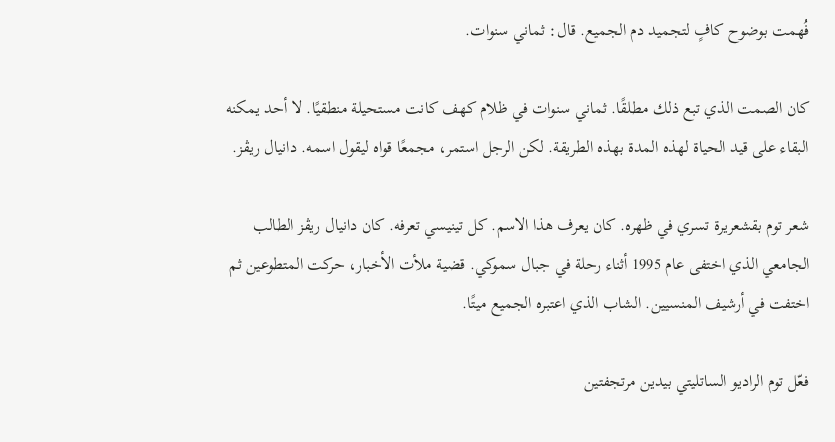فُهمت بوضوح كافٍ لتجميد دم الجميع. قال: ثماني سنوات.

كان الصمت الذي تبع ذلك مطلقًا. ثماني سنوات في ظلام كهف كانت مستحيلة منطقيًا. لا أحد يمكنه البقاء على قيد الحياة لهذه المدة بهذه الطريقة. لكن الرجل استمر، مجمعًا قواه ليقول اسمه. دانيال ريڤز.

شعر توم بقشعريرة تسري في ظهره. كان يعرف هذا الاسم. كل تينيسي تعرفه. كان دانيال ريڤز الطالب الجامعي الذي اختفى عام 1995 أثناء رحلة في جبال سموكي. قضية ملأت الأخبار، حركت المتطوعين ثم اختفت في أرشيف المنسيين. الشاب الذي اعتبره الجميع ميتًا.

فعّل توم الراديو الساتليتي بيدين مرتجفتين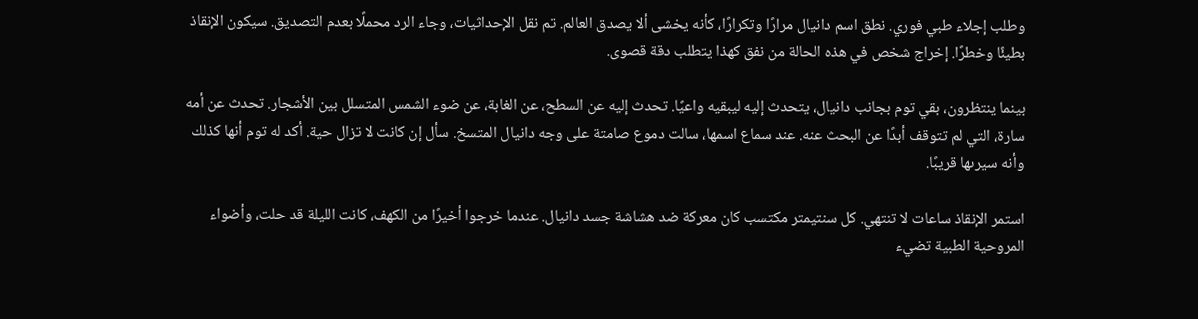وطلب إجلاء طبي فوري. نطق اسم دانيال مرارًا وتكرارًا، كأنه يخشى ألا يصدق العالم. تم نقل الإحداثيات، وجاء الرد محملًا بعدم التصديق. سيكون الإنقاذ بطيئًا وخطرًا. إخراج شخص في هذه الحالة من نفق كهذا يتطلب دقة قصوى.

بينما ينتظرون، بقي توم بجانب دانيال، يتحدث إليه ليبقيه واعيًا. تحدث إليه عن السطح، عن الغابة، عن ضوء الشمس المتسلل بين الأشجار. تحدث عن أمه سارة، التي لم تتوقف أبدًا عن البحث عنه. عند سماع اسمها، سالت دموع صامتة على وجه دانيال المتسخ. سأل إن كانت لا تزال حية. أكد له توم أنها كذلك وأنه سيرىها قريبًا.

استمر الإنقاذ ساعات لا تنتهي. كل سنتيمتر مكتسب كان معركة ضد هشاشة جسد دانيال. عندما خرجوا أخيرًا من الكهف، كانت الليلة قد حلت، وأضواء المروحية الطبية تضيء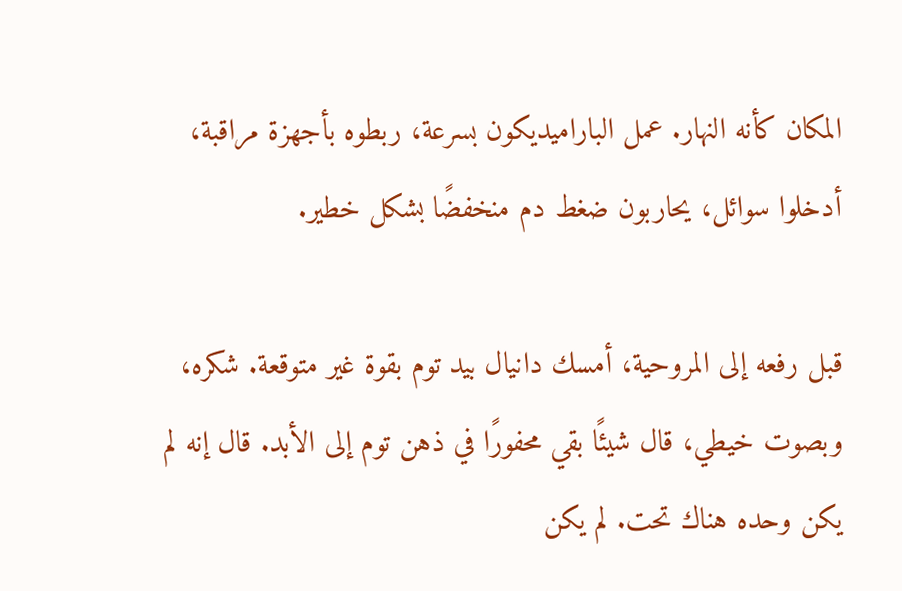المكان كأنه النهار. عمل الباراميديكون بسرعة، ربطوه بأجهزة مراقبة، أدخلوا سوائل، يحاربون ضغط دم منخفضًا بشكل خطير.

قبل رفعه إلى المروحية، أمسك دانيال بيد توم بقوة غير متوقعة. شكره، وبصوت خيطي، قال شيئًا بقي محفورًا في ذهن توم إلى الأبد. قال إنه لم يكن وحده هناك تحت. لم يكن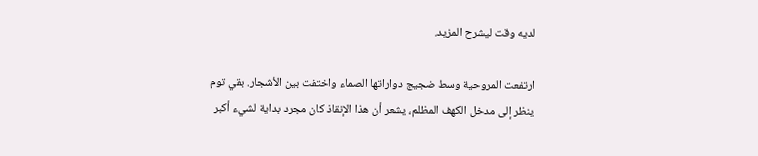لديه وقت ليشرح المزيد.

ارتفعت المروحية وسط ضجيج دواراتها الصماء واختفت بين الأشجار. بقي توم ينظر إلى مدخل الكهف المظلم، يشعر أن هذا الإنقاذ كان مجرد بداية لشيء أكبر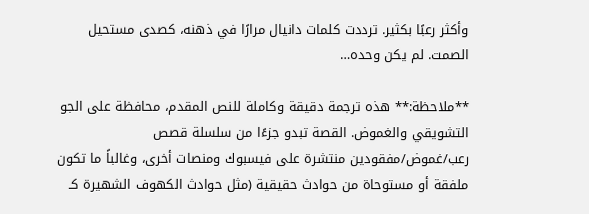وأكثر رعبًا بكثير. ترددت كلمات دانيال مرارًا في ذهنه، كصدى مستحيل الصمت. لم يكن وحده…

**ملاحظة:** هذه ترجمة دقيقة وكاملة للنص المقدم، محافظة على الجو التشويقي والغموض. القصة تبدو جزءًا من سلسلة قصص رعب/غموض/مفقودين منتشرة على فيسبوك ومنصات أخرى، وغالباً ما تكون ملفقة أو مستوحاة من حوادث حقيقية (مثل حوادث الكهوف الشهيرة كـ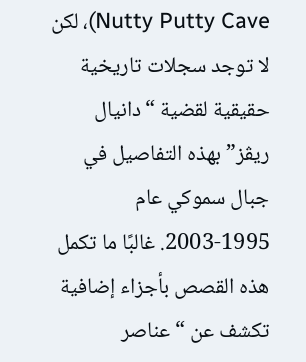Nutty Putty Cave)، لكن لا توجد سجلات تاريخية حقيقية لقضية “دانيال ريڤز” بهذه التفاصيل في جبال سموكي عام 1995-2003. غالبًا ما تكمل هذه القصص بأجزاء إضافية تكشف عن “عناصر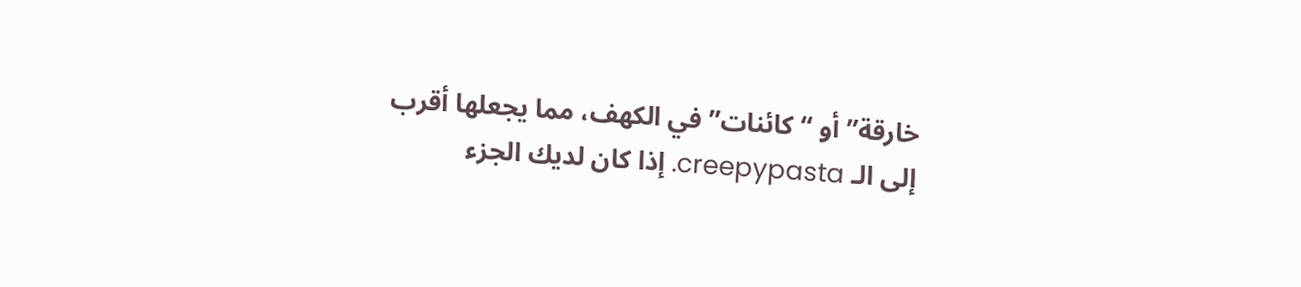خارقة” أو “كائنات” في الكهف، مما يجعلها أقرب إلى الـ creepypasta. إذا كان لديك الجزء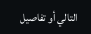التالي أو تفاصيل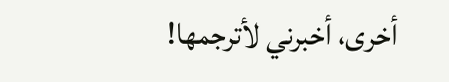أخرى، أخبرني لأترجمها!